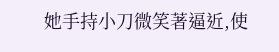她手持小刀微笑著逼近,使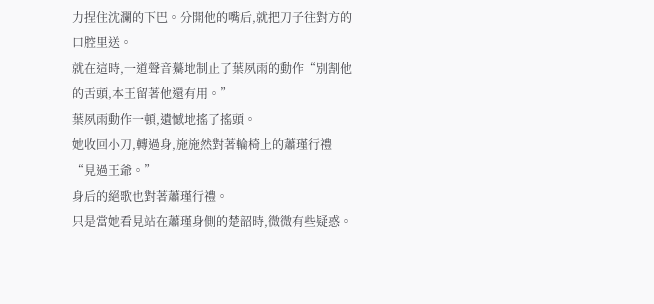力捏住沈瀾的下巴。分開他的嘴后,就把刀子往對方的口腔里送。
就在這時,一道聲音驀地制止了葉夙雨的動作“別割他的舌頭,本王留著他還有用。”
葉夙雨動作一頓,遺憾地搖了搖頭。
她收回小刀,轉過身,施施然對著輪椅上的蕭瑾行禮“見過王爺。”
身后的絕歌也對著蕭瑾行禮。
只是當她看見站在蕭瑾身側的楚韶時,微微有些疑惑。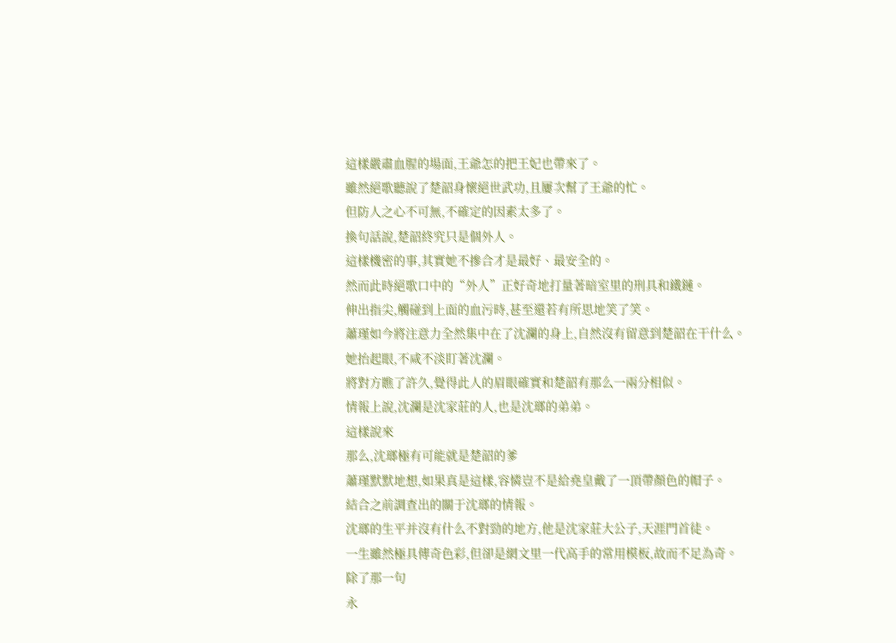這樣嚴肅血腥的場面,王爺怎的把王妃也帶來了。
雖然絕歌聽說了楚韶身懷絕世武功,且屢次幫了王爺的忙。
但防人之心不可無,不確定的因素太多了。
換句話說,楚韶終究只是個外人。
這樣機密的事,其實她不摻合才是最好、最安全的。
然而此時絕歌口中的“外人”正好奇地打量著暗室里的刑具和鐵鏈。
伸出指尖,觸碰到上面的血污時,甚至還若有所思地笑了笑。
蕭瑾如今將注意力全然集中在了沈瀾的身上,自然沒有留意到楚韶在干什么。
她抬起眼,不咸不淡盯著沈瀾。
將對方瞧了許久,覺得此人的眉眼確實和楚韶有那么一兩分相似。
情報上說,沈瀾是沈家莊的人,也是沈瑯的弟弟。
這樣說來
那么,沈瑯極有可能就是楚韶的爹
蕭瑾默默地想,如果真是這樣,容憐豈不是給堯皇戴了一頂帶顏色的帽子。
結合之前調查出的關于沈瑯的情報。
沈瑯的生平并沒有什么不對勁的地方,他是沈家莊大公子,天涯門首徒。
一生雖然極具傳奇色彩,但卻是網文里一代高手的常用模板,故而不足為奇。
除了那一句
永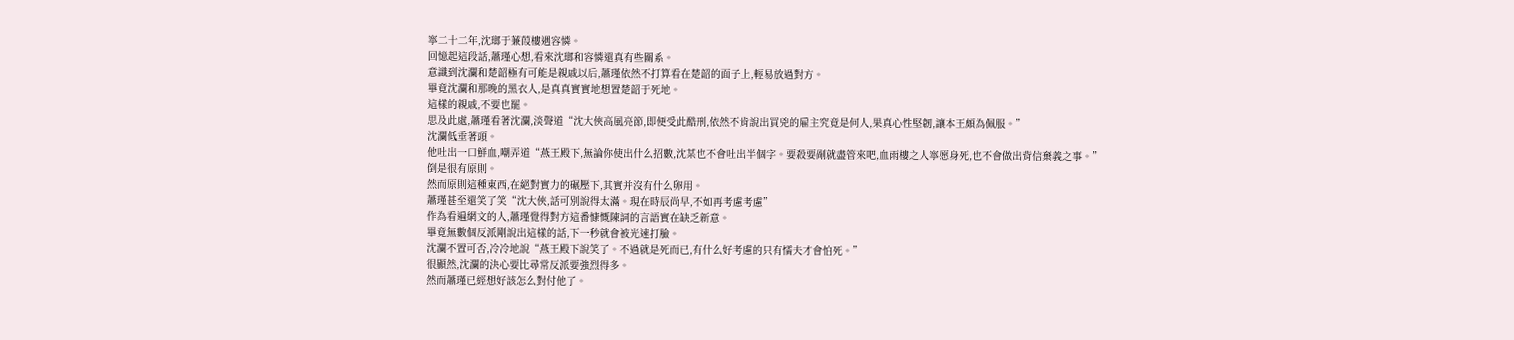寧二十二年,沈瑯于蒹葭樓遇容憐。
回憶起這段話,蕭瑾心想,看來沈瑯和容憐還真有些關系。
意識到沈瀾和楚韶極有可能是親戚以后,蕭瑾依然不打算看在楚韶的面子上,輕易放過對方。
畢竟沈瀾和那晚的黑衣人,是真真實實地想置楚韶于死地。
這樣的親戚,不要也罷。
思及此處,蕭瑾看著沈瀾,淡聲道“沈大俠高風亮節,即便受此酷刑,依然不肯說出買兇的雇主究竟是何人,果真心性堅韌,讓本王頗為佩服。”
沈瀾低垂著頭。
他吐出一口鮮血,嘲弄道“燕王殿下,無論你使出什么招數,沈某也不會吐出半個字。要殺要剮就盡管來吧,血雨樓之人寧愿身死,也不會做出背信棄義之事。”
倒是很有原則。
然而原則這種東西,在絕對實力的碾壓下,其實并沒有什么卵用。
蕭瑾甚至還笑了笑“沈大俠,話可別說得太滿。現在時辰尚早,不如再考慮考慮”
作為看遍網文的人,蕭瑾覺得對方這番慷慨陳詞的言語實在缺乏新意。
畢竟無數個反派剛說出這樣的話,下一秒就會被光速打臉。
沈瀾不置可否,冷冷地說“燕王殿下說笑了。不過就是死而已,有什么好考慮的只有懦夫才會怕死。”
很顯然,沈瀾的決心要比尋常反派要強烈得多。
然而蕭瑾已經想好該怎么對付他了。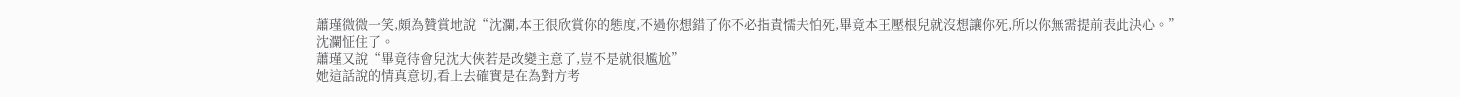蕭瑾微微一笑,頗為贊賞地說“沈瀾,本王很欣賞你的態度,不過你想錯了你不必指責懦夫怕死,畢竟本王壓根兒就沒想讓你死,所以你無需提前表此決心。”
沈瀾怔住了。
蕭瑾又說“畢竟待會兒沈大俠若是改變主意了,豈不是就很尷尬”
她這話說的情真意切,看上去確實是在為對方考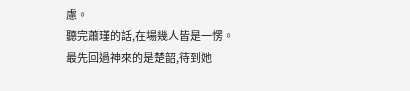慮。
聽完蕭瑾的話,在場幾人皆是一愣。
最先回過神來的是楚韶,待到她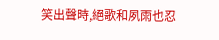笑出聲時,絕歌和夙雨也忍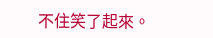不住笑了起來。